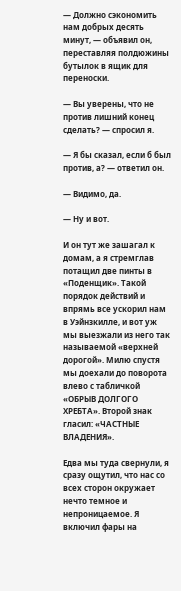— Должно сэкономить нам добрых десять минут, — объявил он, переставляя полдюжины бутылок в ящик для переноски.

— Вы уверены, что не против лишний конец сделать? — спросил я.

— Я бы сказал, если б был против, а? — ответил он.

— Видимо, да.

— Ну и вот.

И он тут же зашагал к домам, а я стремглав потащил две пинты в «Поденщик». Такой порядок действий и впрямь все ускорил нам в Уэйнзкилле, и вот уж мы выезжали из него так называемой «верхней дорогой». Милю спустя мы доехали до поворота влево с табличкой «ОБРЫВ ДОЛГОГО ХРЕБТА». Второй знак гласил: «ЧАСТНЫЕ ВЛАДЕНИЯ».

Едва мы туда свернули, я сразу ощутил, что нас со всех сторон окружает нечто темное и непроницаемое. Я включил фары на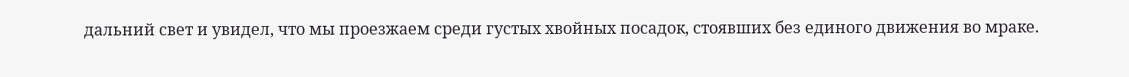дальний свет и увидел, что мы проезжаем среди густых хвойных посадок, стоявших без единого движения во мраке.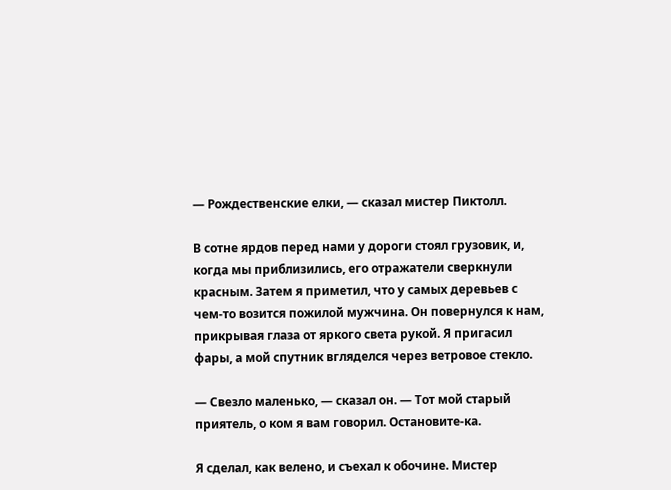— Рождественские елки, — сказал мистер Пиктолл.

В сотне ярдов перед нами у дороги стоял грузовик, и, когда мы приблизились, его отражатели сверкнули красным. Затем я приметил, что у самых деревьев с чем-то возится пожилой мужчина. Он повернулся к нам, прикрывая глаза от яркого света рукой. Я пригасил фары, а мой спутник вгляделся через ветровое стекло.

— Свезло маленько, — сказал он. — Тот мой старый приятель, о ком я вам говорил. Остановите-ка.

Я сделал, как велено, и съехал к обочине. Мистер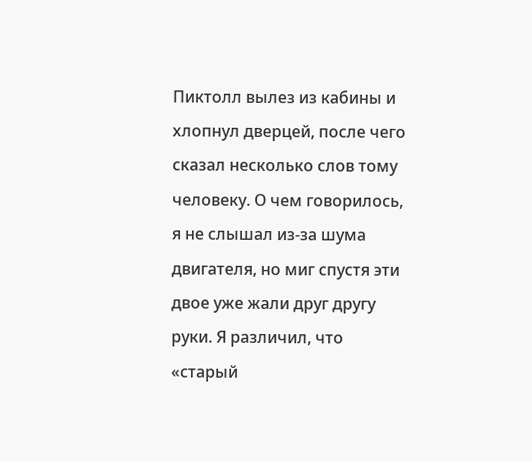Пиктолл вылез из кабины и хлопнул дверцей, после чего сказал несколько слов тому человеку. О чем говорилось, я не слышал из-за шума двигателя, но миг спустя эти двое уже жали друг другу руки. Я различил, что «старый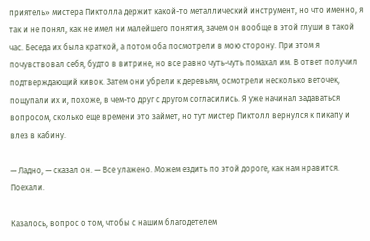приятель» мистера Пиктолла держит какой-то металлический инструмент, но что именно, я так и не понял, как не имел ни малейшего понятия, зачем он вообще в этой глуши в такой час. Беседа их была краткой, а потом оба посмотрели в мою сторону. При этом я почувствовал себя, будто в витрине, но все равно чуть-чуть помахал им. В ответ получил подтверждающий кивок. Затем они убрели к деревьям, осмотрели несколько веточек, пощупали их и, похоже, в чем-то друг с другом согласились. Я уже начинал задаваться вопросом, сколько еще времени это займет, но тут мистер Пиктолл вернулся к пикапу и влез в кабину.

— Ладно, — сказал он. — Все улажено. Можем ездить по этой дороге, как нам нравится. Поехали.

Казалось, вопрос о том, чтобы с нашим благодетелем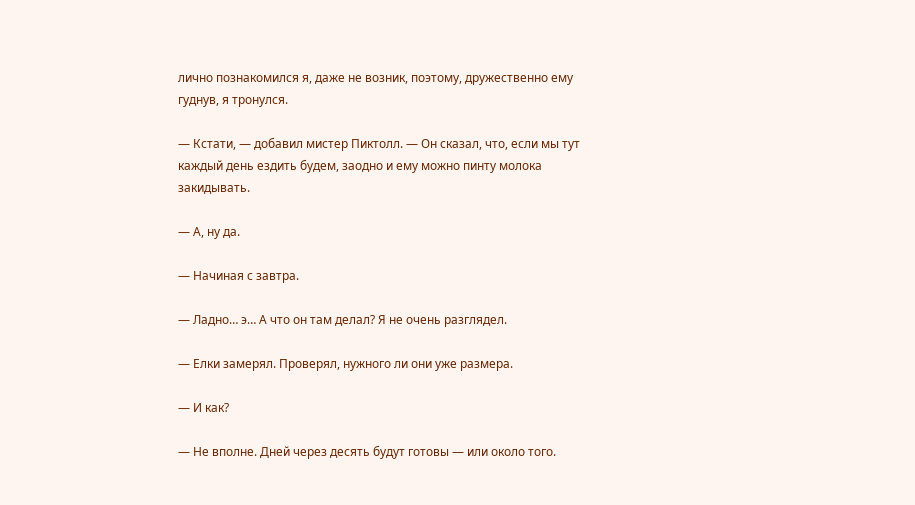лично познакомился я, даже не возник, поэтому, дружественно ему гуднув, я тронулся.

— Кстати, — добавил мистер Пиктолл. — Он сказал, что, если мы тут каждый день ездить будем, заодно и ему можно пинту молока закидывать.

— А, ну да.

— Начиная с завтра.

— Ладно… э… А что он там делал? Я не очень разглядел.

— Елки замерял. Проверял, нужного ли они уже размера.

— И как?

— Не вполне. Дней через десять будут готовы — или около того.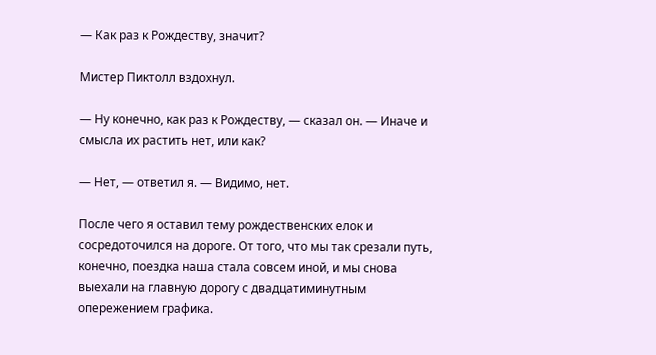— Как раз к Рождеству, значит?

Мистер Пиктолл вздохнул.

— Ну конечно, как раз к Рождеству, — сказал он. — Иначе и смысла их растить нет, или как?

— Нет, — ответил я. — Видимо, нет.

После чего я оставил тему рождественских елок и сосредоточился на дороге. От того, что мы так срезали путь, конечно, поездка наша стала совсем иной, и мы снова выехали на главную дорогу с двадцатиминутным опережением графика.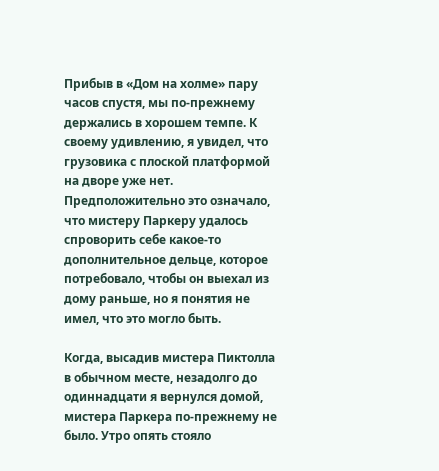Прибыв в «Дом на холме» пару часов спустя, мы по-прежнему держались в хорошем темпе. К своему удивлению, я увидел, что грузовика с плоской платформой на дворе уже нет. Предположительно это означало, что мистеру Паркеру удалось спроворить себе какое-то дополнительное дельце, которое потребовало, чтобы он выехал из дому раньше, но я понятия не имел, что это могло быть.

Когда, высадив мистера Пиктолла в обычном месте, незадолго до одиннадцати я вернулся домой, мистера Паркера по-прежнему не было. Утро опять стояло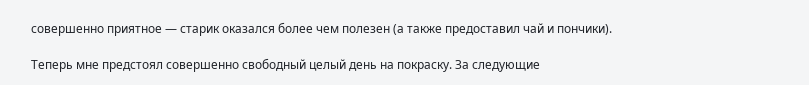совершенно приятное — старик оказался более чем полезен (а также предоставил чай и пончики).

Теперь мне предстоял совершенно свободный целый день на покраску. За следующие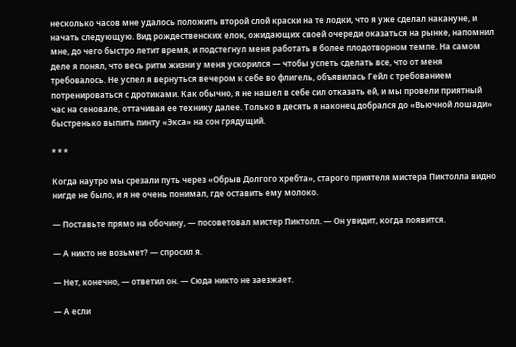несколько часов мне удалось положить второй слой краски на те лодки, что я уже сделал накануне, и начать следующую. Вид рождественских елок, ожидающих своей очереди оказаться на рынке, напомнил мне, до чего быстро летит время, и подстегнул меня работать в более плодотворном темпе. На самом деле я понял, что весь ритм жизни у меня ускорился — чтобы успеть сделать все, что от меня требовалось. Не успел я вернуться вечером к себе во флигель, объявилась Гейл с требованием потренироваться с дротиками. Как обычно, я не нашел в себе сил отказать ей, и мы провели приятный час на сеновале, оттачивая ее технику далее. Только в десять я наконец добрался до «Вьючной лошади» быстренько выпить пинту «Экса» на сон грядущий.

* * *

Когда наутро мы срезали путь через «Обрыв Долгого хребта», старого приятеля мистера Пиктолла видно нигде не было, и я не очень понимал, где оставить ему молоко.

— Поставьте прямо на обочину, — посоветовал мистер Пиктолл. — Он увидит, когда появится.

— А никто не возьмет? — спросил я.

— Нет, конечно, — ответил он. — Сюда никто не заезжает.

— А если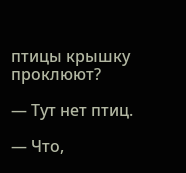птицы крышку проклюют?

— Тут нет птиц.

— Что,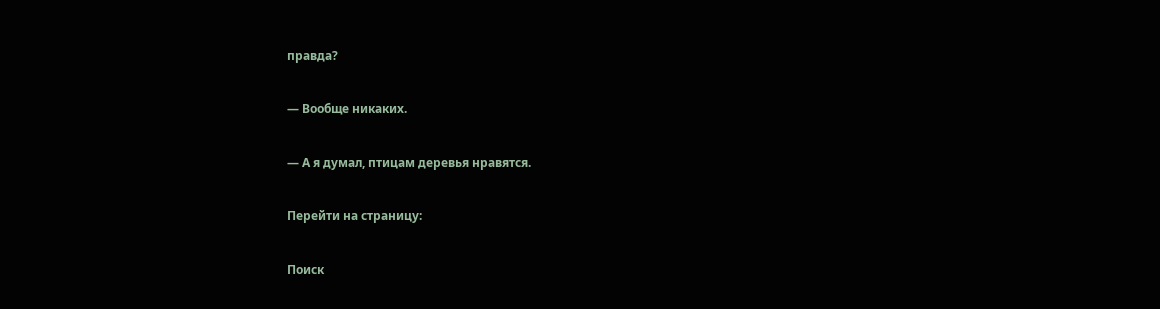правда?

— Вообще никаких.

— А я думал, птицам деревья нравятся.

Перейти на страницу:

Поиск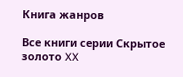Книга жанров

Все книги серии Скрытое золото XX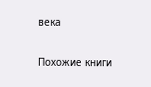века

Похожие книги